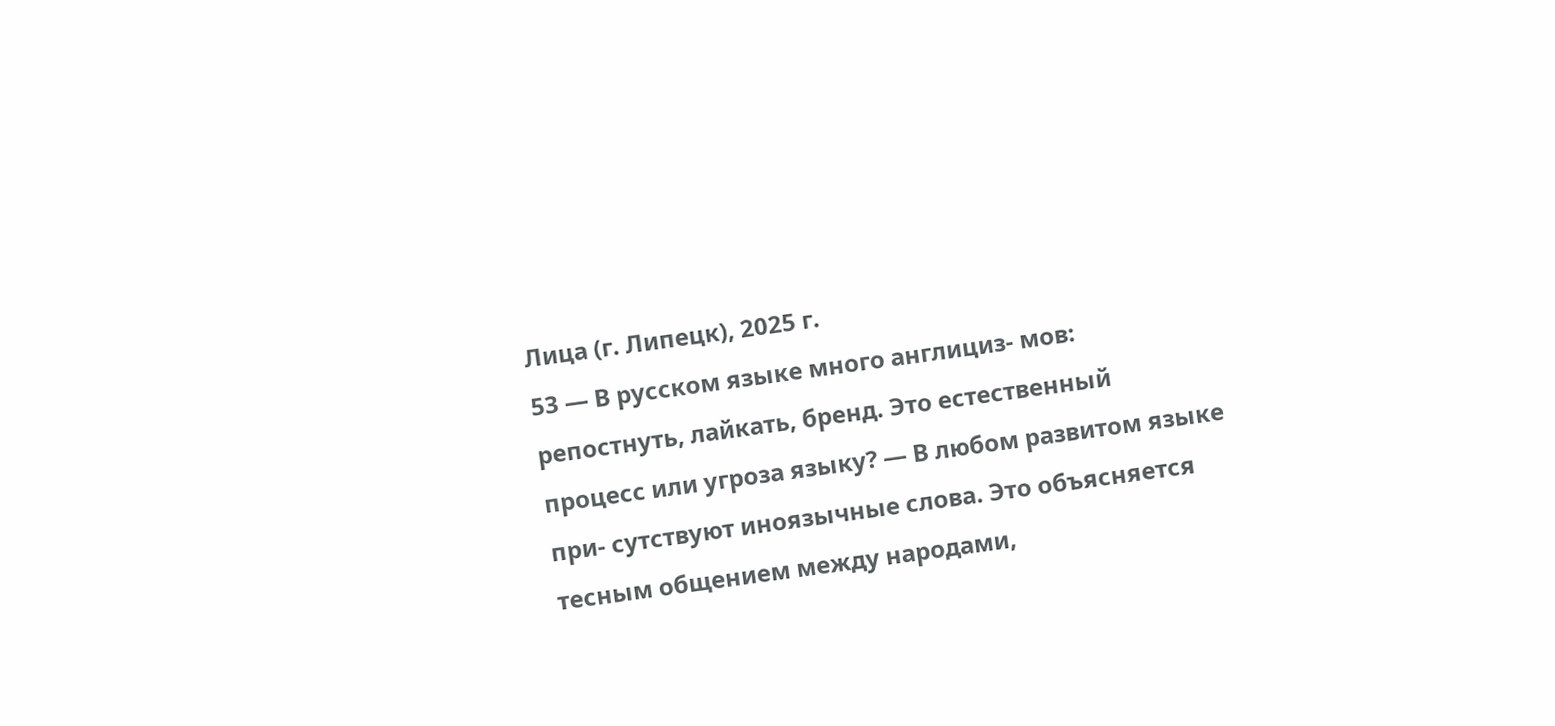Лица (г. Липецк), 2025 г.
53 — В русском языке много англициз- мов: репостнуть, лайкать, бренд. Это естественный процесс или угроза языку? — В любом развитом языке при- сутствуют иноязычные слова. Это объясняется тесным общением между народами,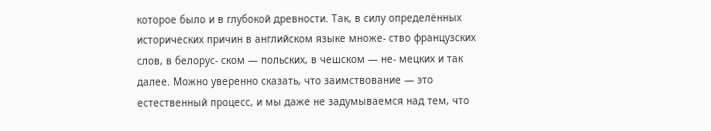которое было и в глубокой древности. Так, в силу определённых исторических причин в английском языке множе- ство французских слов, в белорус- ском — польских, в чешском — не- мецких и так далее. Можно уверенно сказать, что заимствование — это естественный процесс, и мы даже не задумываемся над тем, что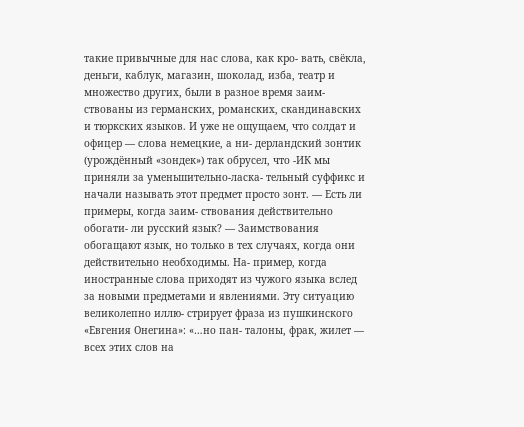такие привычные для нас слова, как кро- вать, свёкла, деньги, каблук, магазин, шоколад, изба, театр и множество других, были в разное время заим- ствованы из германских, романских, скандинавских и тюркских языков. И уже не ощущаем, что солдат и офицер — слова немецкие, а ни- дерландский зонтик (урождённый «зондек») так обрусел, что -ИК мы приняли за уменьшительно-ласка- тельный суффикс и начали называть этот предмет просто зонт. — Есть ли примеры, когда заим- ствования действительно обогати- ли русский язык? — Заимствования обогащают язык, но только в тех случаях, когда они действительно необходимы. На- пример, когда иностранные слова приходят из чужого языка вслед за новыми предметами и явлениями. Эту ситуацию великолепно иллю- стрирует фраза из пушкинского «Евгения Онегина»: «…но пан- талоны, фрак, жилет — всех этих слов на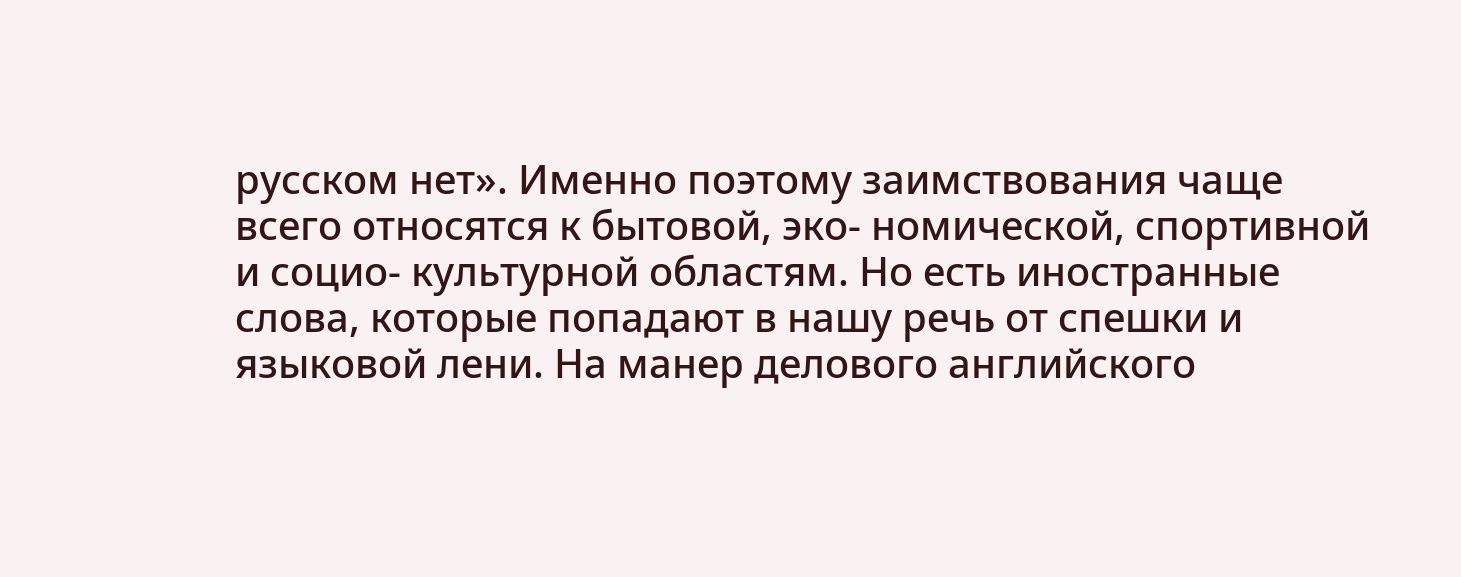русском нет». Именно поэтому заимствования чаще всего относятся к бытовой, эко- номической, спортивной и социо- культурной областям. Но есть иностранные слова, которые попадают в нашу речь от спешки и языковой лени. На манер делового английского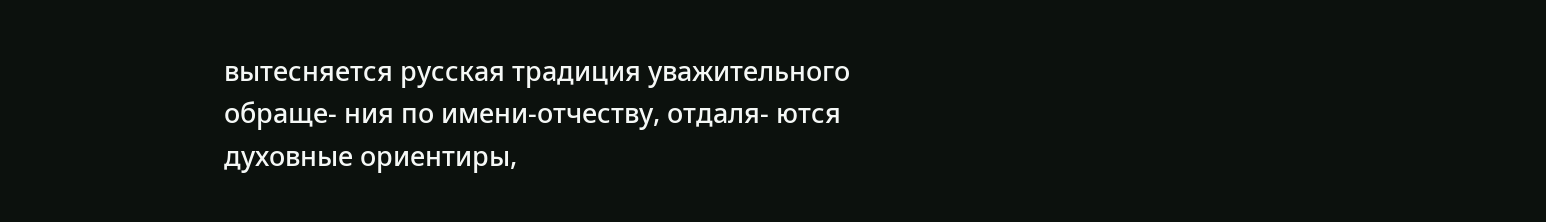вытесняется русская традиция уважительного обраще- ния по имени-отчеству, отдаля- ются духовные ориентиры,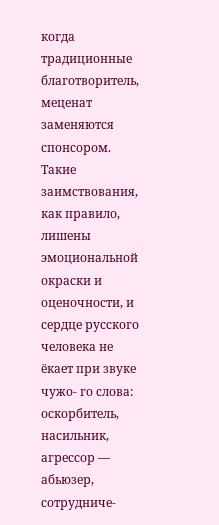когда традиционные благотворитель, меценат заменяются спонсором. Такие заимствования, как правило, лишены эмоциональной окраски и оценочности, и сердце русского человека не ёкает при звуке чужо- го слова: оскорбитель, насильник, агрессор — абьюзер, сотрудниче-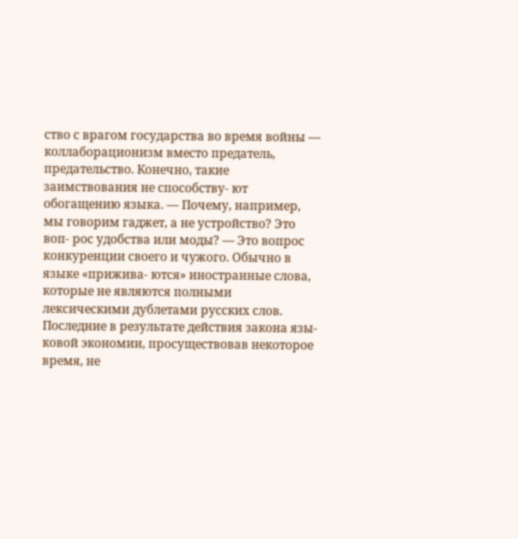ство с врагом государства во время войны — коллаборационизм вместо предатель, предательство. Конечно, такие заимствования не способству- ют обогащению языка. — Почему, например, мы говорим гаджет, а не устройство? Это воп- рос удобства или моды? — Это вопрос конкуренции своего и чужого. Обычно в языке «прижива- ются» иностранные слова, которые не являются полными лексическими дублетами русских слов. Последние в результате действия закона язы- ковой экономии, просуществовав некоторое время, не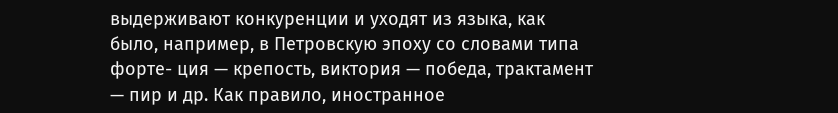выдерживают конкуренции и уходят из языка, как было, например, в Петровскую эпоху со словами типа форте- ция — крепость, виктория — победа, трактамент — пир и др. Как правило, иностранное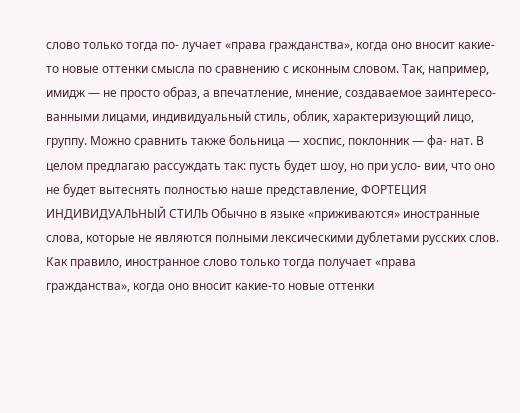слово только тогда по- лучает «права гражданства», когда оно вносит какие-то новые оттенки смысла по сравнению с исконным словом. Так, например, имидж — не просто образ, а впечатление, мнение, создаваемое заинтересо- ванными лицами, индивидуальный стиль, облик, характеризующий лицо, группу. Можно сравнить также больница — хоспис, поклонник — фа- нат. В целом предлагаю рассуждать так: пусть будет шоу, но при усло- вии, что оно не будет вытеснять полностью наше представление, ФОРТЕЦИЯ ИНДИВИДУАЛЬНЫЙ СТИЛЬ Обычно в языке «приживаются» иностранные слова, которые не являются полными лексическими дублетами русских слов. Как правило, иностранное слово только тогда получает «права гражданства», когда оно вносит какие-то новые оттенки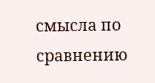смысла по сравнению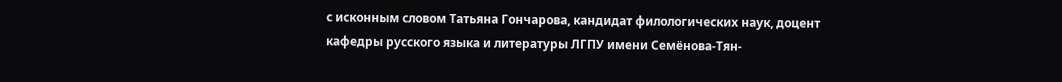с исконным словом Татьяна Гончарова, кандидат филологических наук, доцент кафедры русского языка и литературы ЛГПУ имени Семёнова-Тян-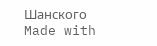Шанского
Made with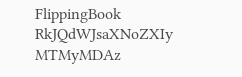FlippingBook
RkJQdWJsaXNoZXIy MTMyMDAz